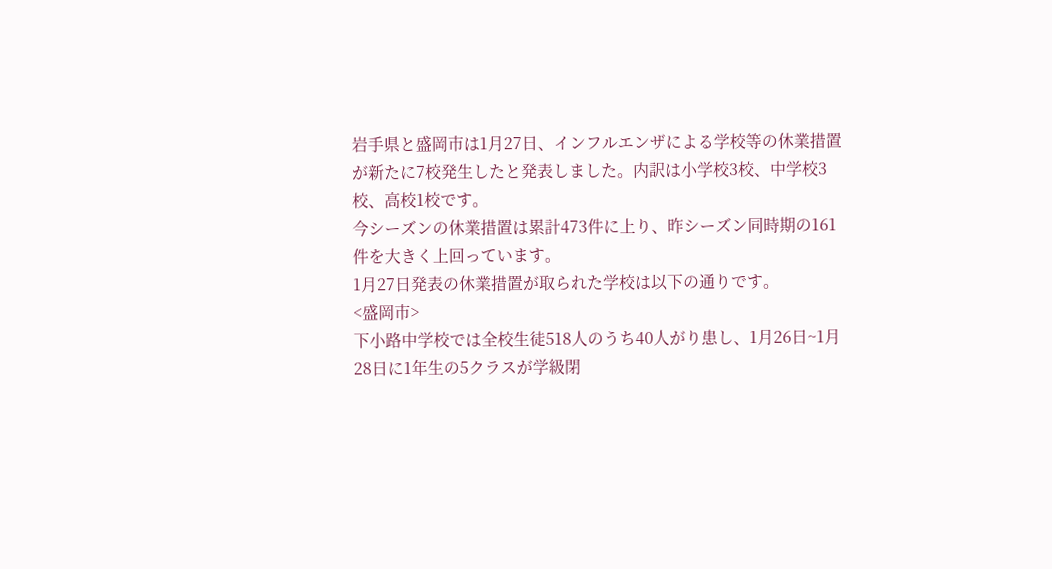岩手県と盛岡市は1月27日、インフルエンザによる学校等の休業措置が新たに7校発生したと発表しました。内訳は小学校3校、中学校3校、高校1校です。
今シーズンの休業措置は累計473件に上り、昨シーズン同時期の161件を大きく上回っています。
1月27日発表の休業措置が取られた学校は以下の通りです。
<盛岡市>
下小路中学校では全校生徒518人のうち40人がり患し、1月26日~1月28日に1年生の5クラスが学級閉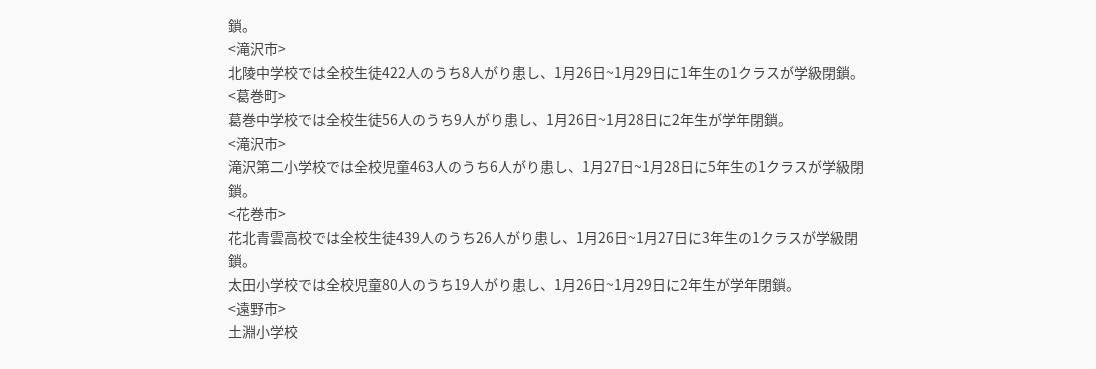鎖。
<滝沢市>
北陵中学校では全校生徒422人のうち8人がり患し、1月26日~1月29日に1年生の1クラスが学級閉鎖。
<葛巻町>
葛巻中学校では全校生徒56人のうち9人がり患し、1月26日~1月28日に2年生が学年閉鎖。
<滝沢市>
滝沢第二小学校では全校児童463人のうち6人がり患し、1月27日~1月28日に5年生の1クラスが学級閉鎖。
<花巻市>
花北青雲高校では全校生徒439人のうち26人がり患し、1月26日~1月27日に3年生の1クラスが学級閉鎖。
太田小学校では全校児童80人のうち19人がり患し、1月26日~1月29日に2年生が学年閉鎖。
<遠野市>
土淵小学校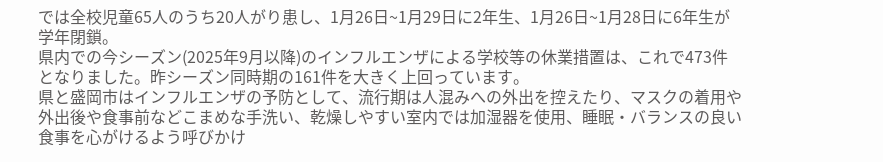では全校児童65人のうち20人がり患し、1月26日~1月29日に2年生、1月26日~1月28日に6年生が学年閉鎖。
県内での今シーズン(2025年9月以降)のインフルエンザによる学校等の休業措置は、これで473件となりました。昨シーズン同時期の161件を大きく上回っています。
県と盛岡市はインフルエンザの予防として、流行期は人混みへの外出を控えたり、マスクの着用や外出後や食事前などこまめな手洗い、乾燥しやすい室内では加湿器を使用、睡眠・バランスの良い食事を心がけるよう呼びかけ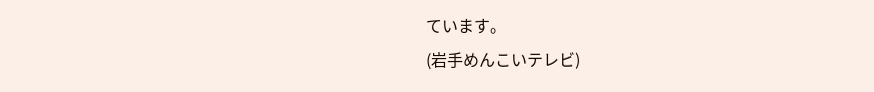ています。
(岩手めんこいテレビ)